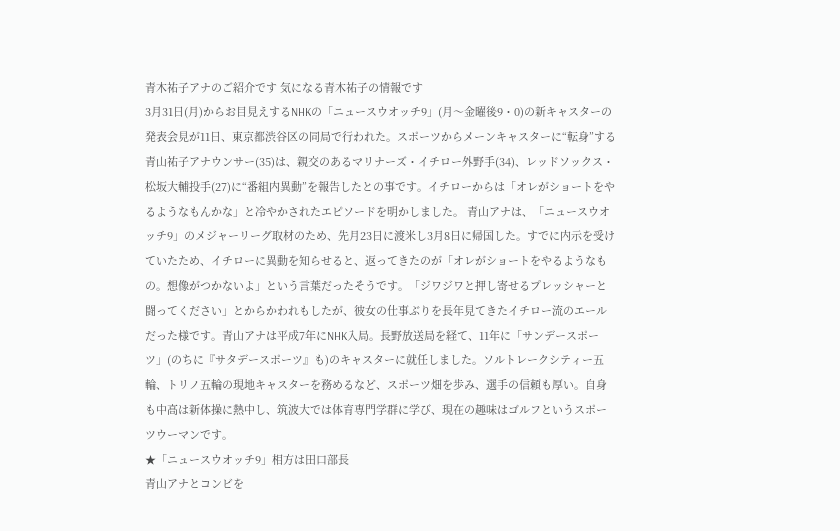青木祐子アナのご紹介です 気になる青木祐子の情報です
3月31日(月)からお目見えするNHKの「ニュースウオッチ9」(月〜金曜後9・0)の新キャスターの発表会見が11日、東京都渋谷区の同局で行われた。スポーツからメーンキャスターに“転身”する青山祐子アナウンサー(35)は、親交のあるマリナーズ・イチロー外野手(34)、レッドソックス・松坂大輔投手(27)に“番組内異動”を報告したとの事です。イチローからは「オレがショートをやるようなもんかな」と冷やかされたエピソードを明かしました。 青山アナは、「ニュースウオッチ9」のメジャーリーグ取材のため、先月23日に渡米し3月8日に帰国した。すでに内示を受けていたため、イチローに異動を知らせると、返ってきたのが「オレがショートをやるようなもの。想像がつかないよ」という言葉だったそうです。「ジワジワと押し寄せるプレッシャーと闘ってください」とからかわれもしたが、彼女の仕事ぶりを長年見てきたイチロー流のエールだった様です。青山アナは平成7年にNHK入局。長野放送局を経て、11年に「サンデースポーツ」(のちに『サタデースポーツ』も)のキャスターに就任しました。ソルトレークシティー五輪、トリノ五輪の現地キャスターを務めるなど、スポーツ畑を歩み、選手の信頼も厚い。自身も中高は新体操に熱中し、筑波大では体育専門学群に学び、現在の趣味はゴルフというスポーツウーマンです。
★「ニュースウオッチ9」相方は田口部長
青山アナとコンビを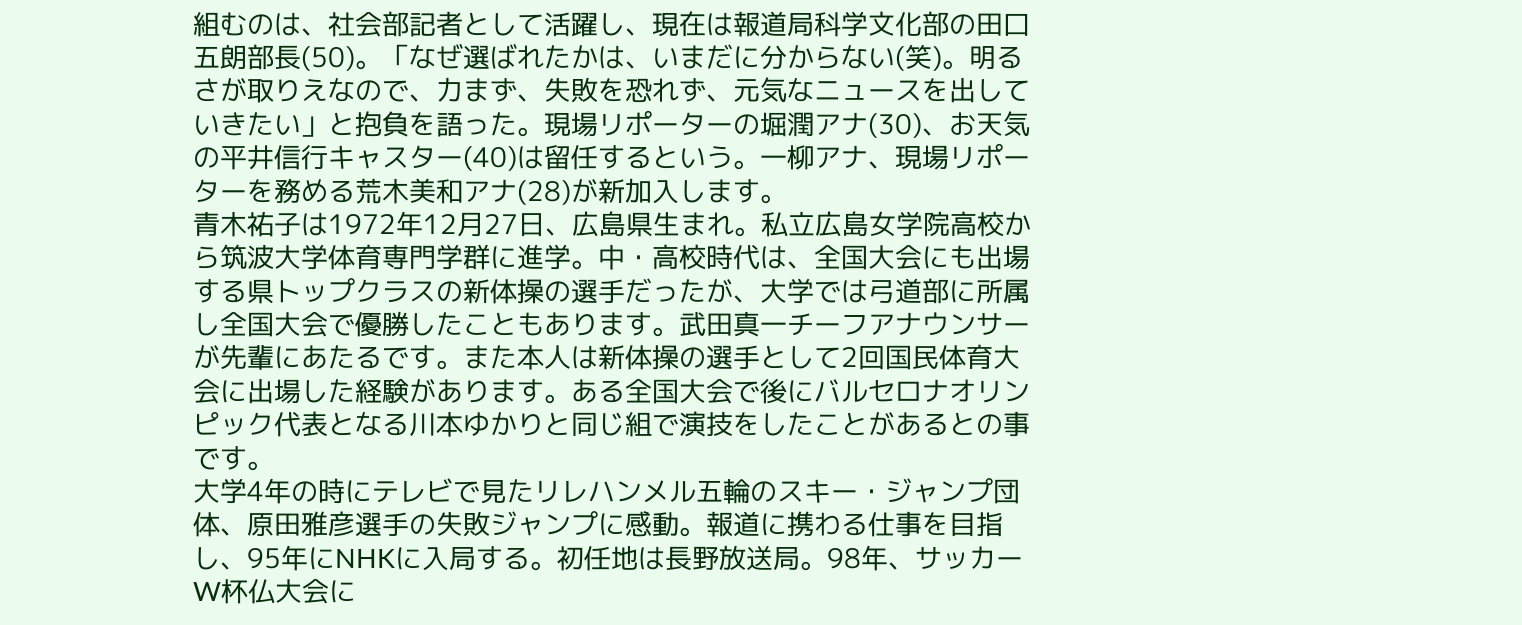組むのは、社会部記者として活躍し、現在は報道局科学文化部の田口五朗部長(50)。「なぜ選ばれたかは、いまだに分からない(笑)。明るさが取りえなので、力まず、失敗を恐れず、元気なニュースを出していきたい」と抱負を語った。現場リポーターの堀潤アナ(30)、お天気の平井信行キャスター(40)は留任するという。一柳アナ、現場リポーターを務める荒木美和アナ(28)が新加入します。
青木祐子は1972年12月27日、広島県生まれ。私立広島女学院高校から筑波大学体育専門学群に進学。中・高校時代は、全国大会にも出場する県トップクラスの新体操の選手だったが、大学では弓道部に所属し全国大会で優勝したこともあります。武田真一チーフアナウンサーが先輩にあたるです。また本人は新体操の選手として2回国民体育大会に出場した経験があります。ある全国大会で後にバルセロナオリンピック代表となる川本ゆかりと同じ組で演技をしたことがあるとの事です。
大学4年の時にテレビで見たリレハンメル五輪のスキー・ジャンプ団体、原田雅彦選手の失敗ジャンプに感動。報道に携わる仕事を目指し、95年にNHKに入局する。初任地は長野放送局。98年、サッカーW杯仏大会に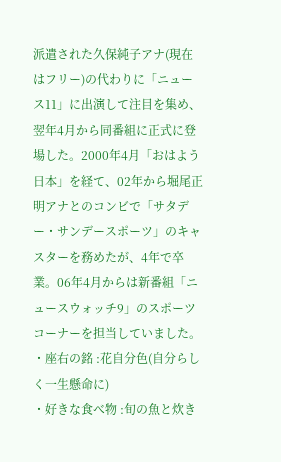派遣された久保純子アナ(現在はフリー)の代わりに「ニュース11」に出演して注目を集め、翌年4月から同番組に正式に登場した。2000年4月「おはよう日本」を経て、02年から堀尾正明アナとのコンビで「サタデー・サンデースポーツ」のキャスターを務めたが、4年で卒業。06年4月からは新番組「ニュースウォッチ9」のスポーツコーナーを担当していました。
・座右の銘 :花自分色(自分らしく一生懸命に)
・好きな食べ物 :旬の魚と炊き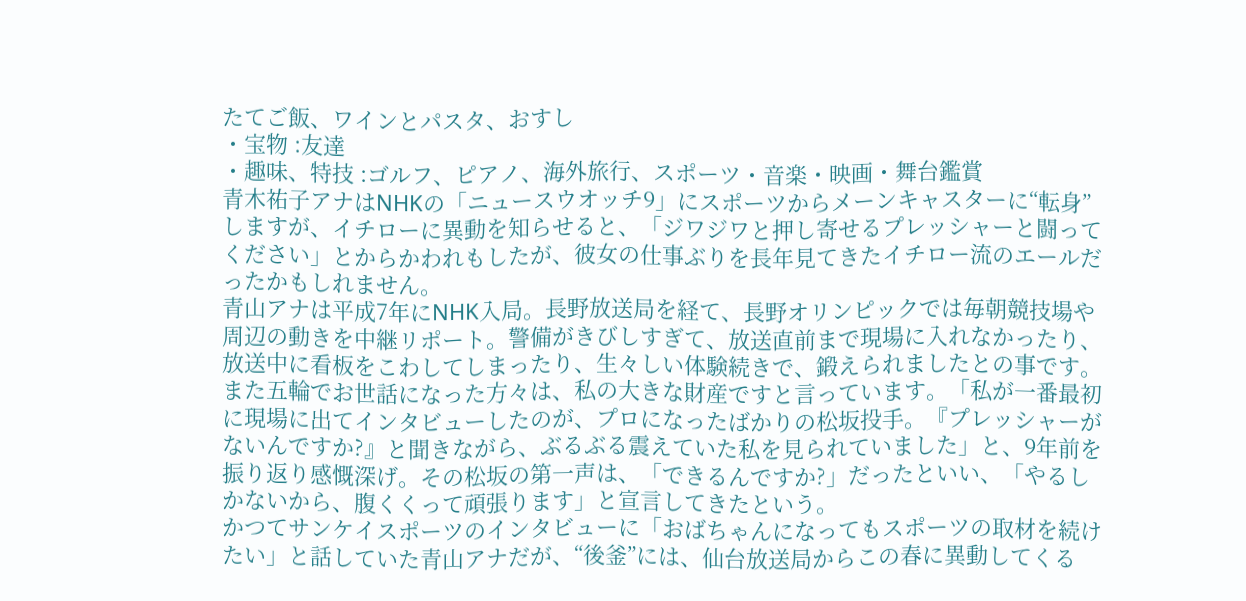たてご飯、ワインとパスタ、おすし
・宝物 :友達
・趣味、特技 :ゴルフ、ピアノ、海外旅行、スポーツ・音楽・映画・舞台鑑賞
青木祐子アナはNHKの「ニュースウオッチ9」にスポーツからメーンキャスターに“転身”しますが、イチローに異動を知らせると、「ジワジワと押し寄せるプレッシャーと闘ってください」とからかわれもしたが、彼女の仕事ぶりを長年見てきたイチロー流のエールだったかもしれません。
青山アナは平成7年にNHK入局。長野放送局を経て、長野オリンピックでは毎朝競技場や周辺の動きを中継リポート。警備がきびしすぎて、放送直前まで現場に入れなかったり、放送中に看板をこわしてしまったり、生々しい体験続きで、鍛えられましたとの事です。また五輪でお世話になった方々は、私の大きな財産ですと言っています。「私が一番最初に現場に出てインタビューしたのが、プロになったばかりの松坂投手。『プレッシャーがないんですか?』と聞きながら、ぶるぶる震えていた私を見られていました」と、9年前を振り返り感慨深げ。その松坂の第一声は、「できるんですか?」だったといい、「やるしかないから、腹くくって頑張ります」と宣言してきたという。
かつてサンケイスポーツのインタビューに「おばちゃんになってもスポーツの取材を続けたい」と話していた青山アナだが、“後釜”には、仙台放送局からこの春に異動してくる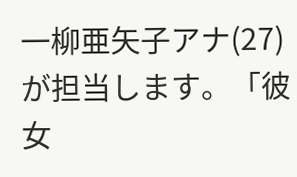一柳亜矢子アナ(27)が担当します。「彼女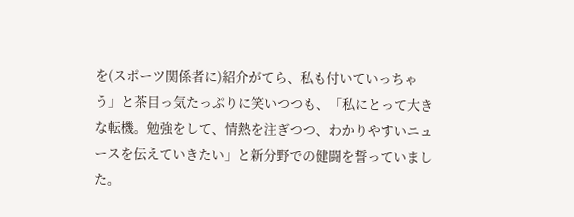を(スポーツ関係者に)紹介がてら、私も付いていっちゃう」と茶目っ気たっぷりに笑いつつも、「私にとって大きな転機。勉強をして、情熱を注ぎつつ、わかりやすいニュースを伝えていきたい」と新分野での健闘を誓っていました。